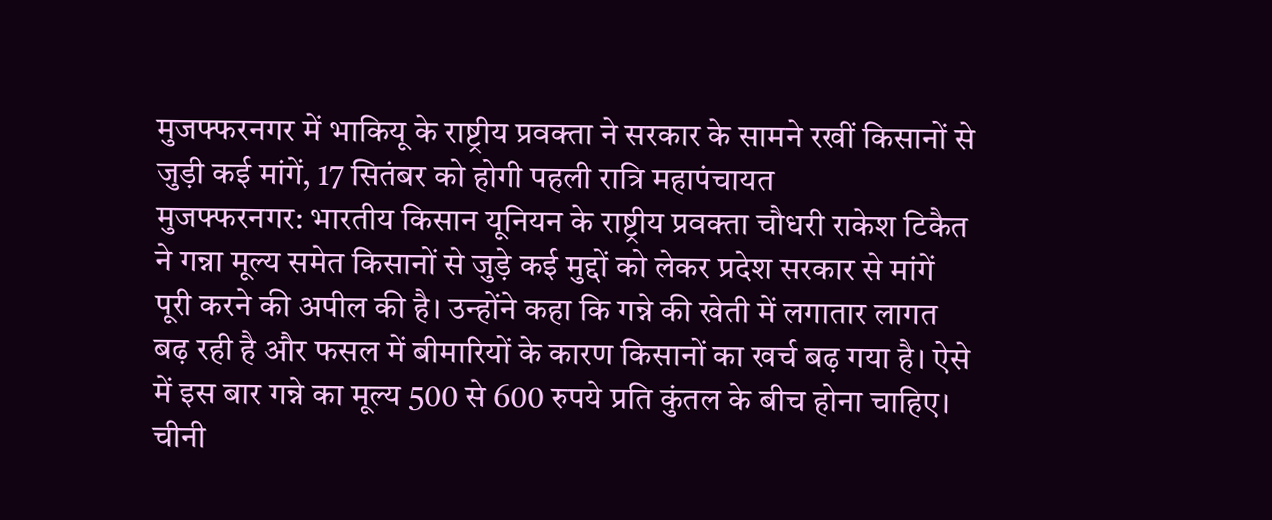मुजफ्फरनगर में भाकियू के राष्ट्रीय प्रवक्ता ने सरकार के सामने रखीं किसानों से जुड़ी कई मांगें, 17 सितंबर को होगी पहली रात्रि महापंचायत
मुजफ्फरनगर: भारतीय किसान यूनियन के राष्ट्रीय प्रवक्ता चौधरी राकेश टिकैत ने गन्ना मूल्य समेत किसानों से जुड़े कई मुद्दों को लेकर प्रदेश सरकार से मांगें पूरी करने की अपील की है। उन्होंने कहा कि गन्ने की खेती में लगातार लागत बढ़ रही है और फसल में बीमारियों के कारण किसानों का खर्च बढ़ गया है। ऐसे में इस बार गन्ने का मूल्य 500 से 600 रुपये प्रति कुंतल के बीच होना चाहिए।
चीनी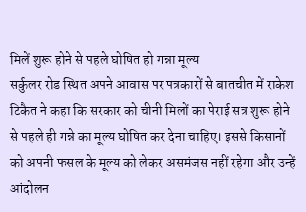मिलें शुरू होने से पहले घोषित हो गन्ना मूल्य
सर्कुलर रोड स्थित अपने आवास पर पत्रकारों से बातचीत में राकेश टिकैत ने कहा कि सरकार को चीनी मिलों का पेराई सत्र शुरू होने से पहले ही गन्ने का मूल्य घोषित कर देना चाहिए। इससे किसानों को अपनी फसल के मूल्य को लेकर असमंजस नहीं रहेगा और उन्हें आंदोलन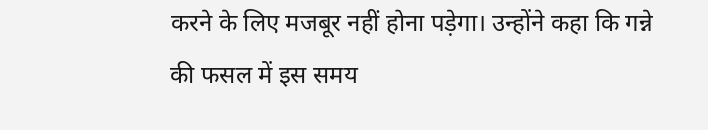करने के लिए मजबूर नहीं होना पड़ेगा। उन्होंने कहा कि गन्ने की फसल में इस समय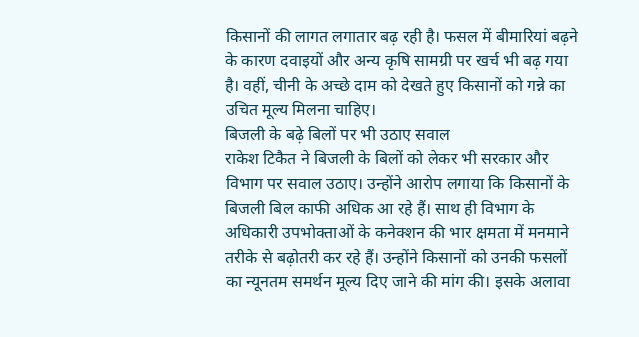किसानों की लागत लगातार बढ़ रही है। फसल में बीमारियां बढ़ने के कारण दवाइयों और अन्य कृषि सामग्री पर खर्च भी बढ़ गया है। वहीं, चीनी के अच्छे दाम को देखते हुए किसानों को गन्ने का उचित मूल्य मिलना चाहिए।
बिजली के बढ़े बिलों पर भी उठाए सवाल
राकेश टिकैत ने बिजली के बिलों को लेकर भी सरकार और विभाग पर सवाल उठाए। उन्होंने आरोप लगाया कि किसानों के बिजली बिल काफी अधिक आ रहे हैं। साथ ही विभाग के अधिकारी उपभोक्ताओं के कनेक्शन की भार क्षमता में मनमाने तरीके से बढ़ोतरी कर रहे हैं। उन्होंने किसानों को उनकी फसलों का न्यूनतम समर्थन मूल्य दिए जाने की मांग की। इसके अलावा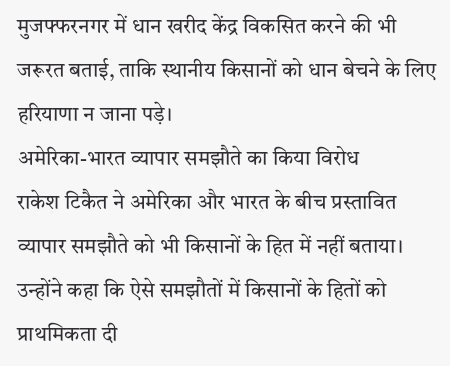मुजफ्फरनगर में धान खरीद केंद्र विकसित करने की भी जरूरत बताई, ताकि स्थानीय किसानों को धान बेचने के लिए हरियाणा न जाना पड़े।
अमेरिका-भारत व्यापार समझौते का किया विरोध
राकेश टिकैत ने अमेरिका और भारत के बीच प्रस्तावित व्यापार समझौते को भी किसानों के हित में नहीं बताया। उन्होंने कहा कि ऐसे समझौतों में किसानों के हितों को प्राथमिकता दी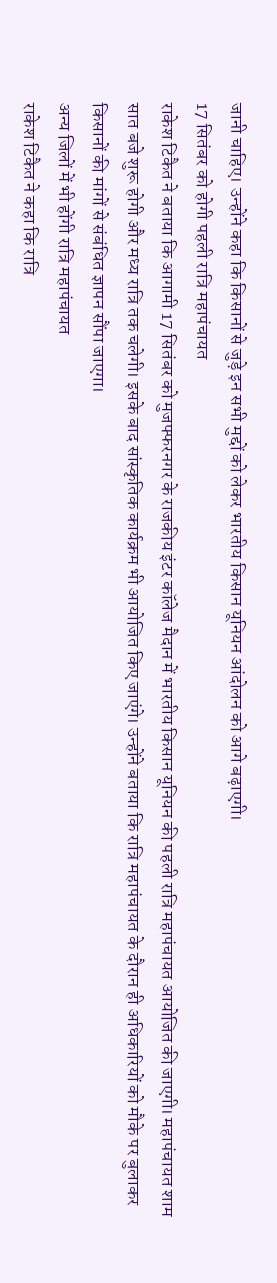जानी चाहिए। उन्होंने कहा कि किसानों से जुड़े इन सभी मुद्दों को लेकर भारतीय किसान यूनियन आंदोलन को आगे बढ़ाएगी।
17 सितंबर को होगी पहली रात्रि महापंचायत
राकेश टिकैत ने बताया कि आगामी 17 सितंबर को मुजफ्फरनगर के राजकीय इंटर कॉलेज मैदान में भारतीय किसान यूनियन की पहली रात्रि महापंचायत आयोजित की जाएगी। महापंचायत शाम सात बजे शुरू होगी और मध्य रात्रि तक चलेगी। इसके बाद सांस्कृतिक कार्यक्रम भी आयोजित किए जाएंगे। उन्होंने बताया कि रात्रि महापंचायत के दौरान ही अधिकारियों को मौके पर बुलाकर किसानों की मांगों से संबंधित ज्ञापन सौंपा जाएगा।
अन्य जिलों में भी होंगी रात्रि महापंचायत
राकेश टिकैत ने कहा कि रात्रि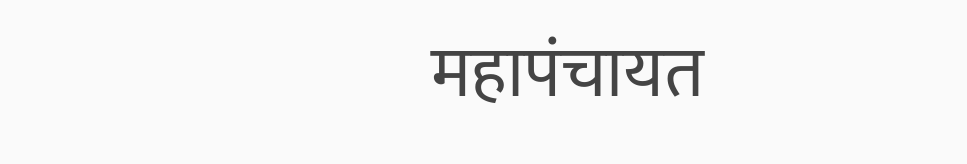महापंचायत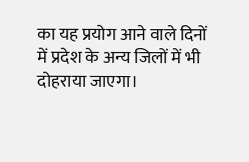का यह प्रयोग आने वाले दिनों में प्रदेश के अन्य जिलों में भी दोहराया जाएगा।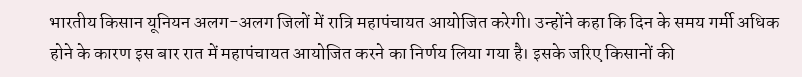भारतीय किसान यूनियन अलग-अलग जिलों में रात्रि महापंचायत आयोजित करेगी। उन्होंने कहा कि दिन के समय गर्मी अधिक होने के कारण इस बार रात में महापंचायत आयोजित करने का निर्णय लिया गया है। इसके जरिए किसानों की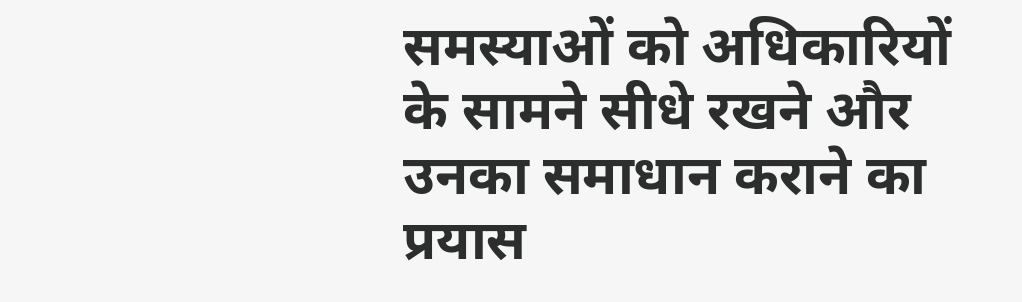समस्याओं को अधिकारियों के सामने सीधे रखने और उनका समाधान कराने का प्रयास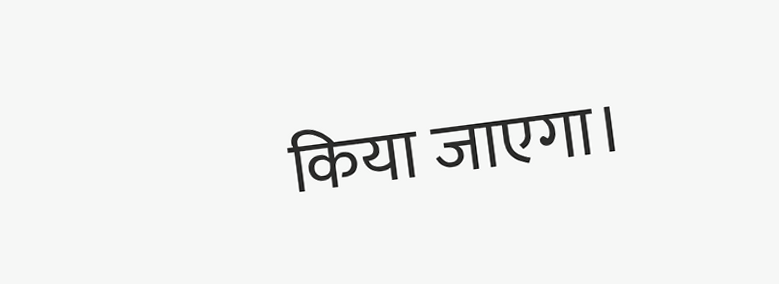किया जाएगा।